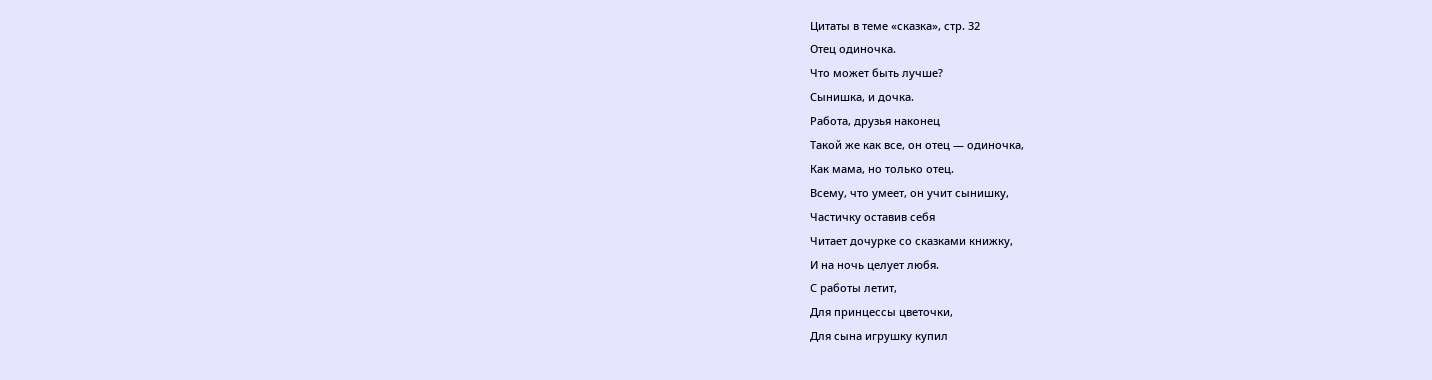Цитаты в теме «сказка», стр. 32
Отец одиночка.
Что может быть лучше?
Сынишка, и дочка.
Работа, друзья наконец
Такой же как все, он отец — одиночка,
Как мама, но только отец.
Всему, что умеет, он учит сынишку,
Частичку оставив себя
Читает дочурке со сказками книжку,
И на ночь целует любя.
С работы летит,
Для принцессы цветочки,
Для сына игрушку купил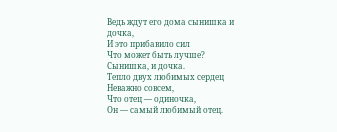Ведь ждут его дома сынишка и дочка,
И это прибавило сил
Что может быть лучше?
Сынишка, и дочка.
Тепло двух любимых сердец
Неважно совсем,
Что отец — одиночка,
Он — самый любимый отец.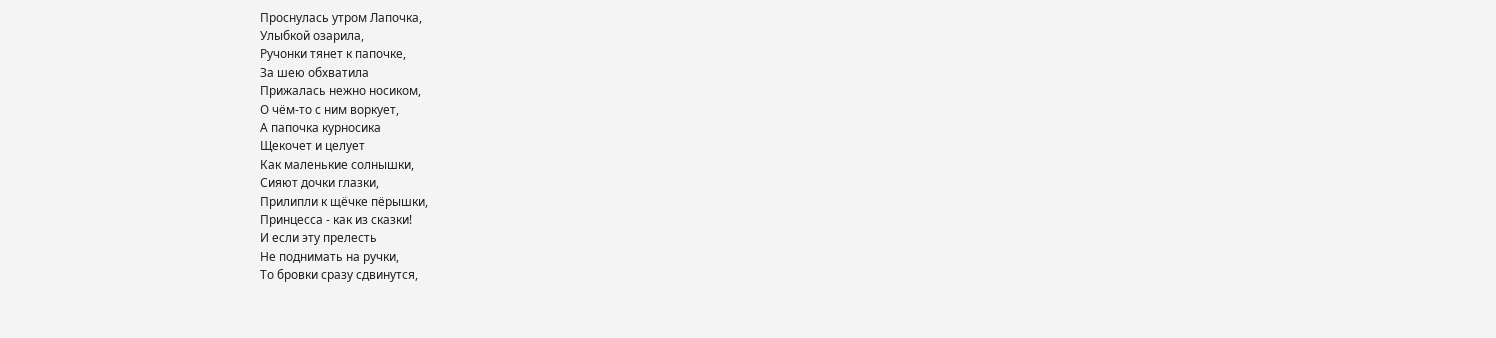Проснулась утром Лапочка,
Улыбкой озарила,
Ручонки тянет к папочке,
За шею обхватила
Прижалась нежно носиком,
О чём-то с ним воркует,
А папочка курносика
Щекочет и целует
Как маленькие солнышки,
Сияют дочки глазки,
Прилипли к щёчке пёрышки,
Принцесса - как из сказки!
И если эту прелесть
Не поднимать на ручки,
То бровки сразу сдвинутся,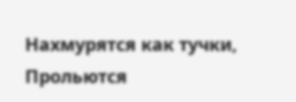Нахмурятся как тучки,
Прольются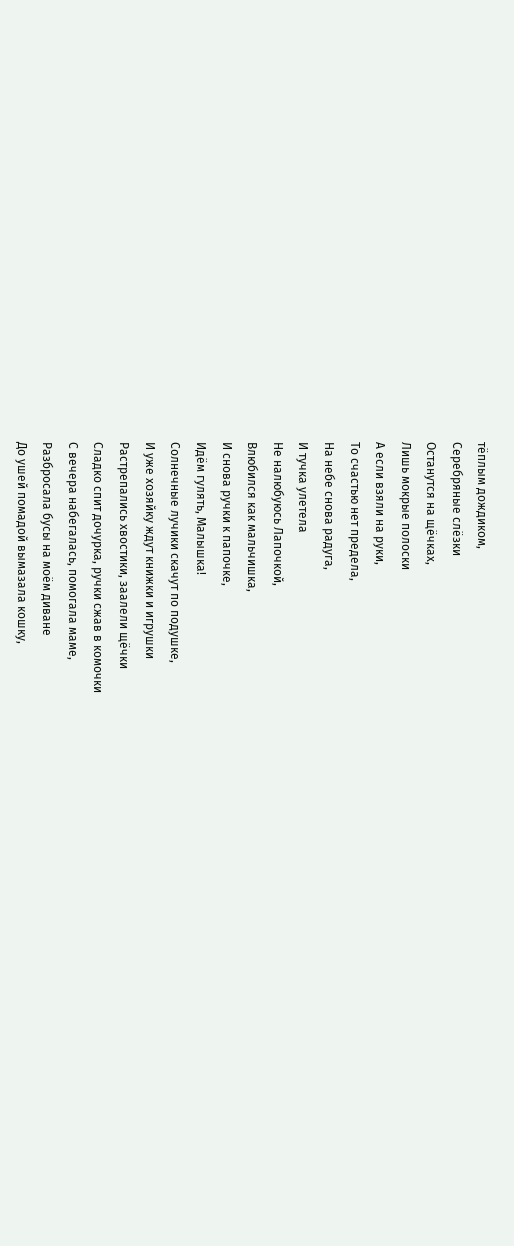тёплым дождиком,
Серебряные слёзки
Останутся на щёчках,
Лишь мокрые полоски
А если взяли на руки,
То счастью нет предела,
На небе снова радуга,
И тучка улетела
Не налюбуюсь Лапочкой,
Влюбился как мальчишка,
И снова ручки к папочке,
Идём гулять, Малышка!
Солнечные лучики скачут по подушке,
И уже хозяйку ждут книжки и игрушки
Растрепались хвостики, заалели щёчки
Сладко спит дочурка, ручки сжав в комочки
С вечера набегалась, помогала маме,
Разбросала бусы на моём диване
До ушей помадой вымазала кошку,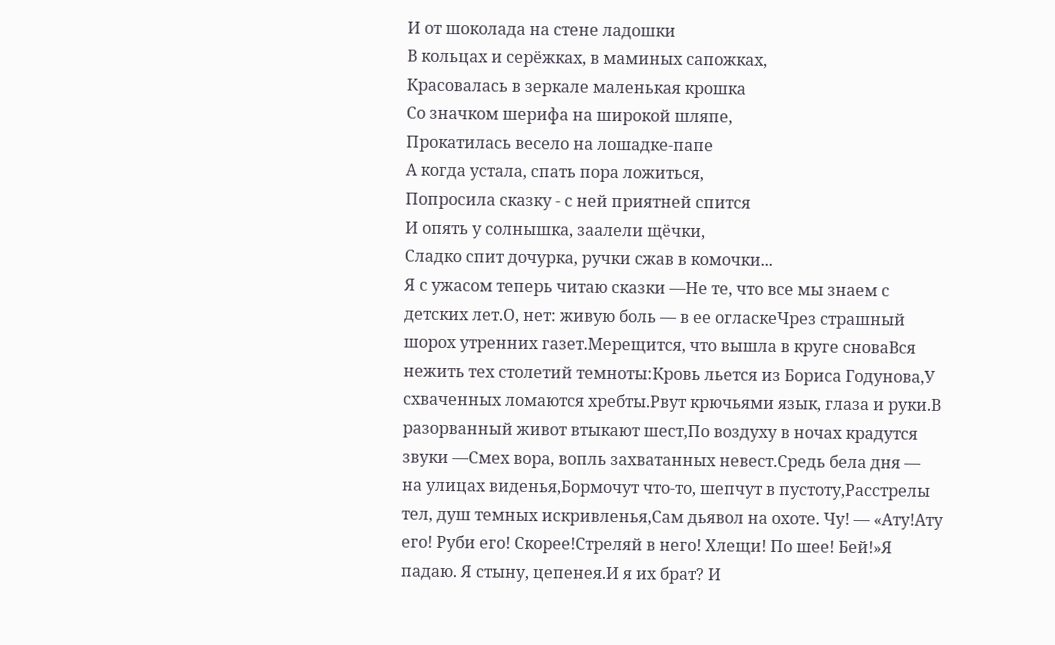И от шоколада на стене ладошки
В кольцах и серёжках, в маминых сапожках,
Красовалась в зеркале маленькая крошка
Со значком шерифа на широкой шляпе,
Прокатилась весело на лошадке-папе
А когда устала, спать пора ложиться,
Попросила сказку - с ней приятней спится
И опять у солнышка, заалели щёчки,
Сладко спит дочурка, ручки сжав в комочки...
Я с ужасом теперь читаю сказки —Не те, что все мы знаем с детских лет.О, нет: живую боль — в ее огласкеЧрез страшный шорох утренних газет.Мерещится, что вышла в круге сноваВся нежить тех столетий темноты:Кровь льется из Бориса Годунова,У схваченных ломаются хребты.Рвут крючьями язык, глаза и руки.В разорванный живот втыкают шест,По воздуху в ночах крадутся звуки —Смех вора, вопль захватанных невест.Средь бела дня — на улицах виденья,Бормочут что-то, шепчут в пустоту,Расстрелы тел, душ темных искривленья,Сам дьявол на охоте. Чу! — «Ату!Ату его! Руби его! Скорее!Стреляй в него! Хлещи! По шее! Бей!»Я падаю. Я стыну, цепенея.И я их брат? И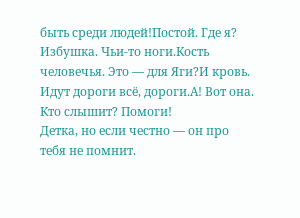быть среди людей!Постой. Где я? Избушка. Чьи-то ноги.Кость человечья. Это — для Яги?И кровь. Идут дороги всё, дороги.А! Вот она. Кто слышит? Помоги!
Детка, но если честно — он про тебя не помнит.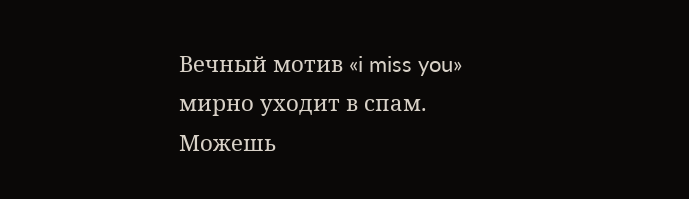Вечный мотив «i miss you» мирно уходит в спам.
Можешь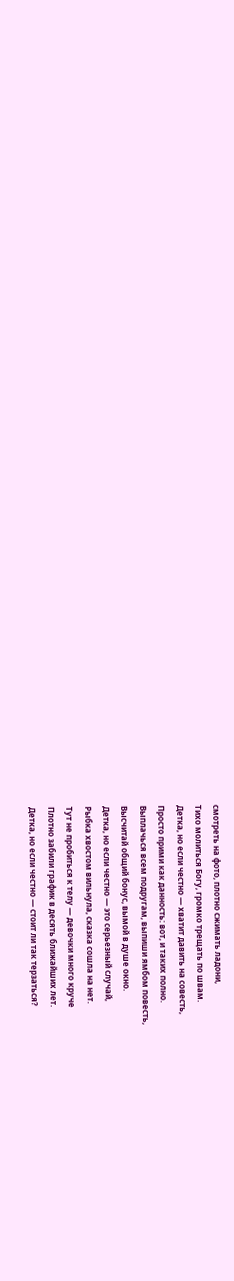смотреть на фото, плотно сжимать ладони,
Тихо молиться Богу, громко трещать по швам.
Детка, но если честно — хватит давить на совесть,
Просто прими как данность: вот, и таких полно.
Выплачься всем подругам, выпиши ямбом повесть,
Высчитай общий бонус, вымой в душе окно.
Детка, но если честно — это серьезный случай,
Рыбка хвостом вильнула, сказка сошла на нет.
Тут не пробиться к телу — девочки много круче
Плотно забили график в десять ближайших лет.
Детка, но если честно — стоит ли так терзаться?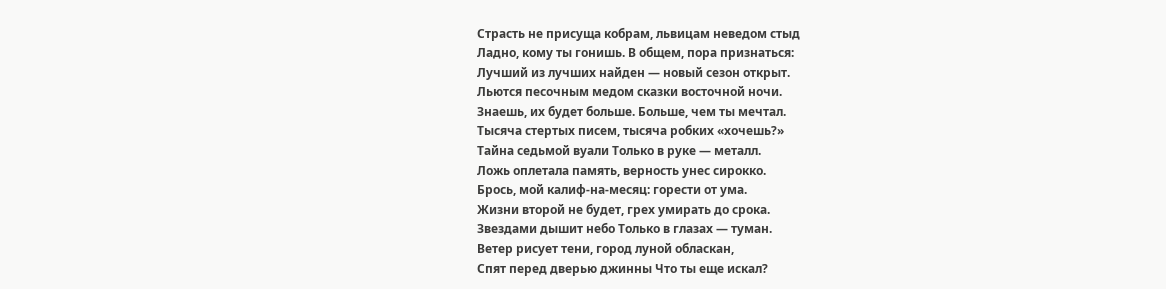Страсть не присуща кобрам, львицам неведом стыд
Ладно, кому ты гонишь. В общем, пора признаться:
Лучший из лучших найден — новый сезон открыт.
Льются песочным медом сказки восточной ночи.
Знаешь, их будет больше. Больше, чем ты мечтал.
Тысяча стертых писем, тысяча робких «хочешь?»
Тайна седьмой вуали Только в руке — металл.
Ложь оплетала память, верность унес сирокко.
Брось, мой калиф-на-месяц: горести от ума.
Жизни второй не будет, грех умирать до срока.
Звездами дышит небо Только в глазах — туман.
Ветер рисует тени, город луной обласкан,
Спят перед дверью джинны Что ты еще искал?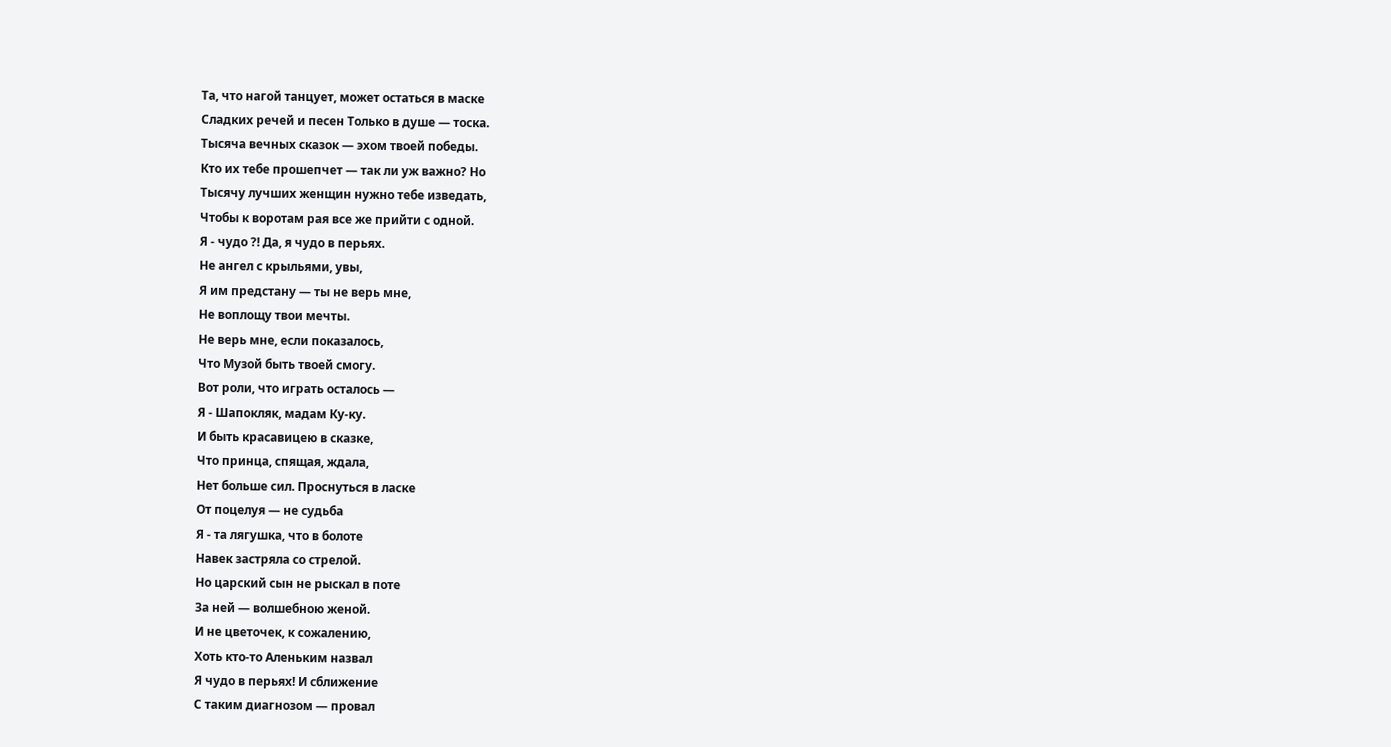Та, что нагой танцует, может остаться в маске
Сладких речей и песен Только в душе — тоска.
Тысяча вечных сказок — эхом твоей победы.
Кто их тебе прошепчет — так ли уж важно? Но
Тысячу лучших женщин нужно тебе изведать,
Чтобы к воротам рая все же прийти с одной.
Я - чудо ?! Да, я чудо в перьях.
Не ангел с крыльями, увы,
Я им предстану — ты не верь мне,
Не воплощу твои мечты.
Не верь мне, если показалось,
Что Музой быть твоей смогу.
Вот роли, что играть осталось —
Я - Шапокляк, мадам Ку-ку.
И быть красавицею в сказке,
Что принца, спящая, ждала,
Нет больше сил. Проснуться в ласке
От поцелуя — не судьба
Я - та лягушка, что в болоте
Навек застряла со стрелой.
Но царский сын не рыскал в поте
За ней — волшебною женой.
И не цветочек, к сожалению,
Хоть кто-то Аленьким назвал
Я чудо в перьях! И сближение
С таким диагнозом — провал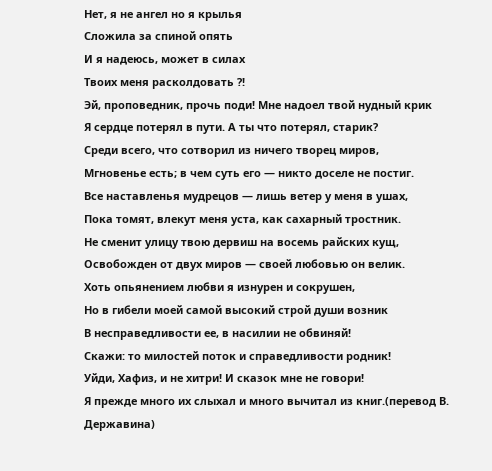Нет, я не ангел но я крылья
Сложила за спиной опять
И я надеюсь, может в силах
Твоих меня расколдовать ?!
Эй, проповедник, прочь поди! Мне надоел твой нудный крик
Я сердце потерял в пути. А ты что потерял, старик?
Среди всего, что сотворил из ничего творец миров,
Мгновенье есть; в чем суть его — никто доселе не постиг.
Все наставленья мудрецов — лишь ветер у меня в ушах,
Пока томят, влекут меня уста, как сахарный тростник.
Не сменит улицу твою дервиш на восемь райских кущ,
Освобожден от двух миров — своей любовью он велик.
Хоть опьянением любви я изнурен и сокрушен,
Но в гибели моей самой высокий строй души возник
В несправедливости ее, в насилии не обвиняй!
Скажи: то милостей поток и справедливости родник!
Уйди, Хафиз, и не хитри! И сказок мне не говори!
Я прежде много их слыхал и много вычитал из книг.(перевод В. Державина)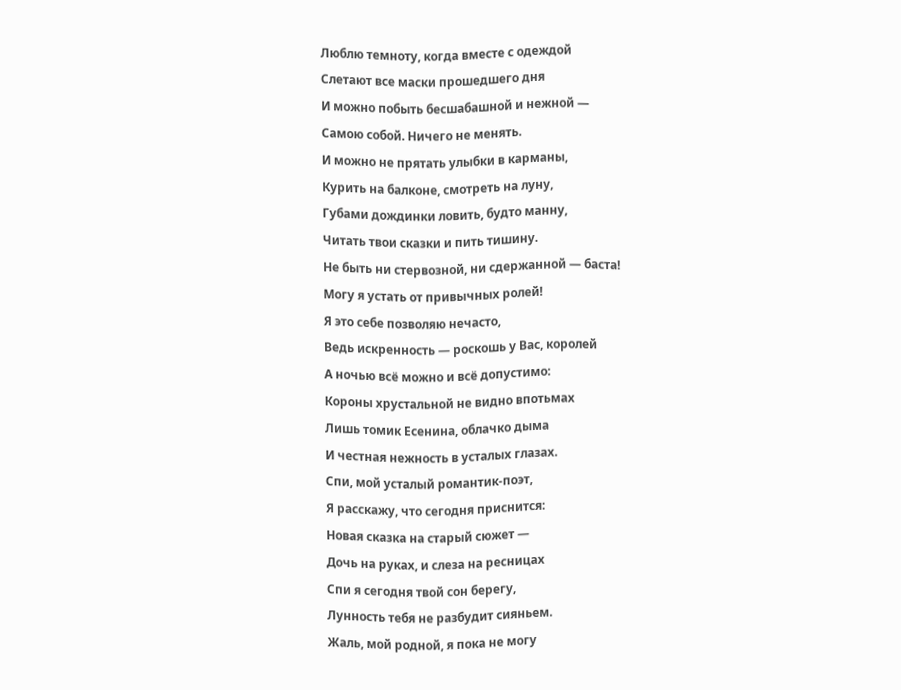Люблю темноту, когда вместе с одеждой
Слетают все маски прошедшего дня
И можно побыть бесшабашной и нежной —
Самою собой. Ничего не менять.
И можно не прятать улыбки в карманы,
Курить на балконе, смотреть на луну,
Губами дождинки ловить, будто манну,
Читать твои сказки и пить тишину.
Не быть ни стервозной, ни сдержанной — баста!
Могу я устать от привычных ролей!
Я это себе позволяю нечасто,
Ведь искренность — роскошь у Вас, королей
А ночью всё можно и всё допустимо:
Короны хрустальной не видно впотьмах
Лишь томик Есенина, облачко дыма
И честная нежность в усталых глазах.
Спи, мой усталый романтик-поэт,
Я расскажу, что сегодня приснится:
Новая сказка на старый сюжет —
Дочь на руках, и слеза на ресницах
Спи я сегодня твой сон берегу,
Лунность тебя не разбудит сияньем.
Жаль, мой родной, я пока не могу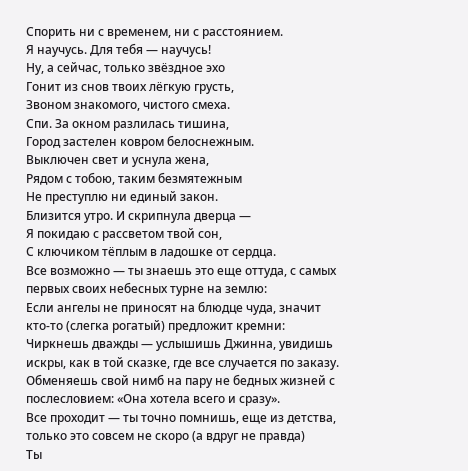Спорить ни с временем, ни с расстоянием.
Я научусь. Для тебя — научусь!
Ну, а сейчас, только звёздное эхо
Гонит из снов твоих лёгкую грусть,
Звоном знакомого, чистого смеха.
Спи. За окном разлилась тишина,
Город застелен ковром белоснежным.
Выключен свет и уснула жена,
Рядом с тобою, таким безмятежным
Не преступлю ни единый закон.
Близится утро. И скрипнула дверца —
Я покидаю с рассветом твой сон,
С ключиком тёплым в ладошке от сердца.
Все возможно — ты знаешь это еще оттуда, с самых первых своих небесных турне на землю:
Если ангелы не приносят на блюдце чуда, значит кто-то (слегка рогатый) предложит кремни:
Чиркнешь дважды — услышишь Джинна, увидишь искры, как в той сказке, где все случается по заказу.
Обменяешь свой нимб на пару не бедных жизней с послесловием: «Она хотела всего и сразу».
Все проходит — ты точно помнишь, еще из детства, только это совсем не скоро (а вдруг не правда)
Ты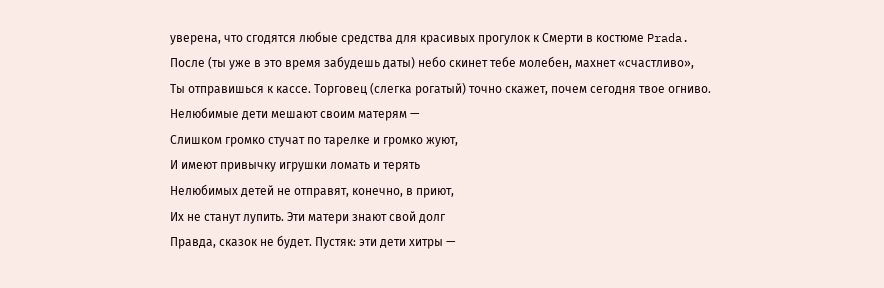уверена, что сгодятся любые средства для красивых прогулок к Смерти в костюме Prada.
После (ты уже в это время забудешь даты) небо скинет тебе молебен, махнет «счастливо»,
Ты отправишься к кассе. Торговец (слегка рогатый) точно скажет, почем сегодня твое огниво.
Нелюбимые дети мешают своим матерям —
Слишком громко стучат по тарелке и громко жуют,
И имеют привычку игрушки ломать и терять
Нелюбимых детей не отправят, конечно, в приют,
Их не станут лупить. Эти матери знают свой долг
Правда, сказок не будет. Пустяк: эти дети хитры —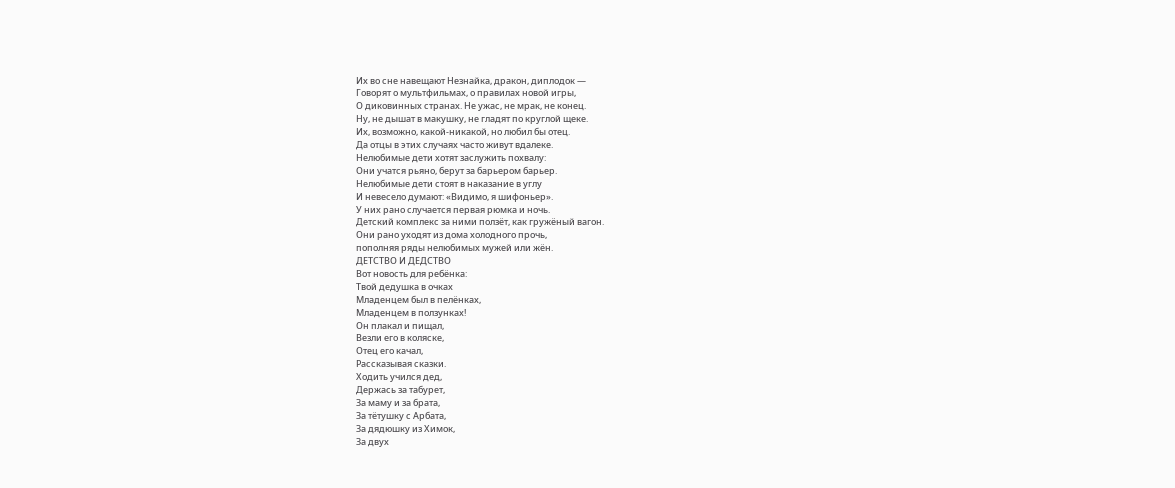Их во сне навещают Незнайка, дракон, диплодок —
Говорят о мультфильмах, о правилах новой игры,
О диковинных странах. Не ужас, не мрак, не конец.
Ну, не дышат в макушку, не гладят по круглой щеке.
Их, возможно, какой-никакой, но любил бы отец.
Да отцы в этих случаях часто живут вдалеке.
Нелюбимые дети хотят заслужить похвалу:
Они учатся рьяно, берут за барьером барьер.
Нелюбимые дети стоят в наказание в углу
И невесело думают: «Видимо, я шифоньер».
У них рано случается первая рюмка и ночь.
Детский комплекс за ними ползёт, как гружёный вагон.
Они рано уходят из дома холодного прочь,
пополняя ряды нелюбимых мужей или жён.
ДЕТСТВО И ДЕДСТВО
Вот новость для ребёнка:
Твой дедушка в очках
Младенцем был в пелёнках,
Младенцем в ползунках!
Он плакал и пищал,
Везли его в коляске,
Отец его качал,
Рассказывая сказки.
Ходить учился дед,
Держась за табурет,
За маму и за брата,
За тётушку с Арбата,
За дядюшку из Химок,
За двух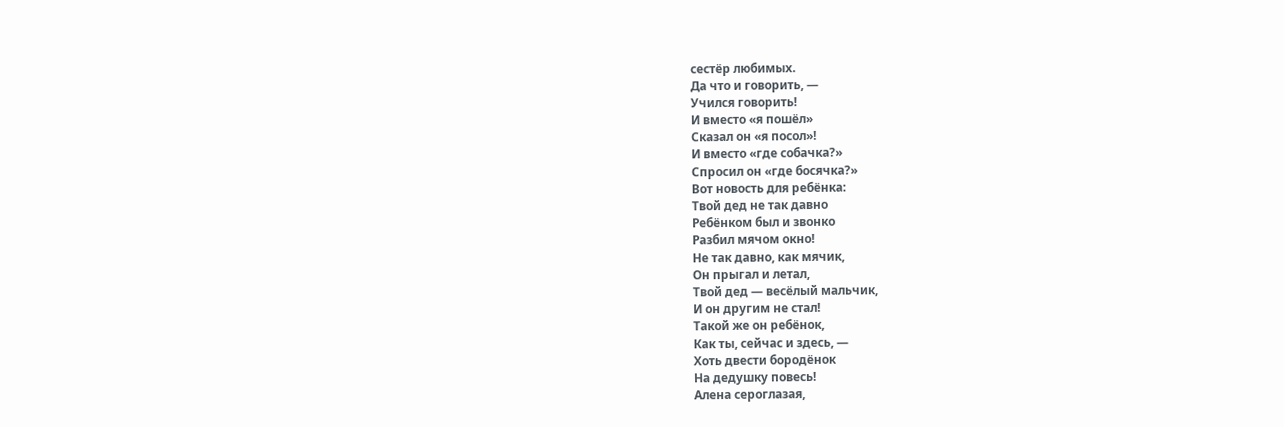сестёр любимых.
Да что и говорить, —
Учился говорить!
И вместо «я пошёл»
Сказал он «я посол»!
И вместо «где собачка?»
Спросил он «где босячка?»
Вот новость для ребёнка:
Твой дед не так давно
Ребёнком был и звонко
Разбил мячом окно!
Не так давно, как мячик,
Он прыгал и летал,
Твой дед — весёлый мальчик,
И он другим не стал!
Такой же он ребёнок,
Как ты, сейчас и здесь, —
Хоть двести бородёнок
На дедушку повесь!
Алена сероглазая,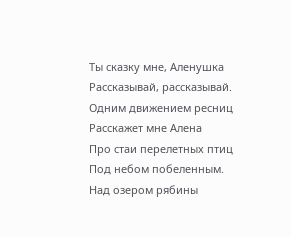Ты сказку мне, Аленушка
Рассказывай, рассказывай.
Одним движением ресниц
Расскажет мне Алена
Про стаи перелетных птиц
Под небом побеленным.
Над озером рябины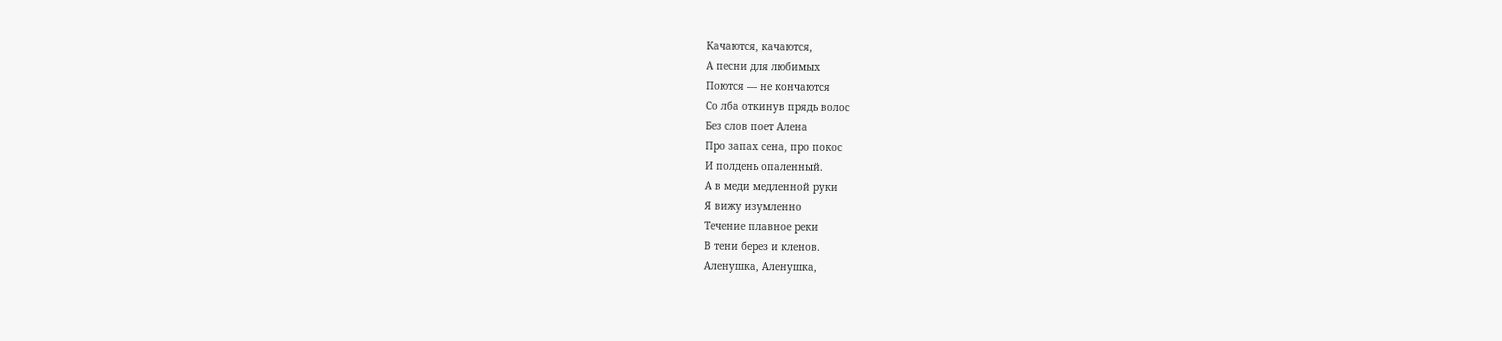Качаются, качаются,
А песни для любимых
Поются — не кончаются
Со лба откинув прядь волос
Без слов поет Алена
Про запах сена, про покос
И полдень опаленный.
А в меди медленной руки
Я вижу изумленно
Течение плавное реки
В тени берез и кленов.
Аленушка, Аленушка,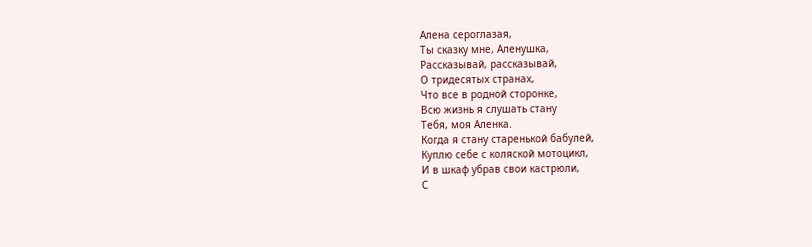Алена сероглазая,
Ты сказку мне, Аленушка,
Рассказывай, рассказывай,
О тридесятых странах,
Что все в родной сторонке,
Всю жизнь я слушать стану
Тебя, моя Аленка.
Когда я стану старенькой бабулей,
Куплю себе с коляской мотоцикл,
И в шкаф убрав свои кастрюли,
С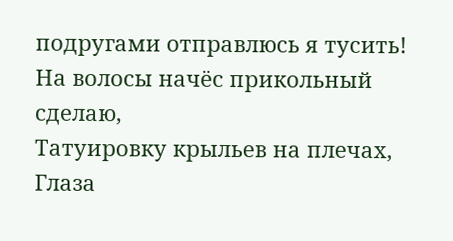подругами отправлюсь я тусить!
На волосы начёс прикольный сделаю,
Татуировку крыльев на плечах,
Глаза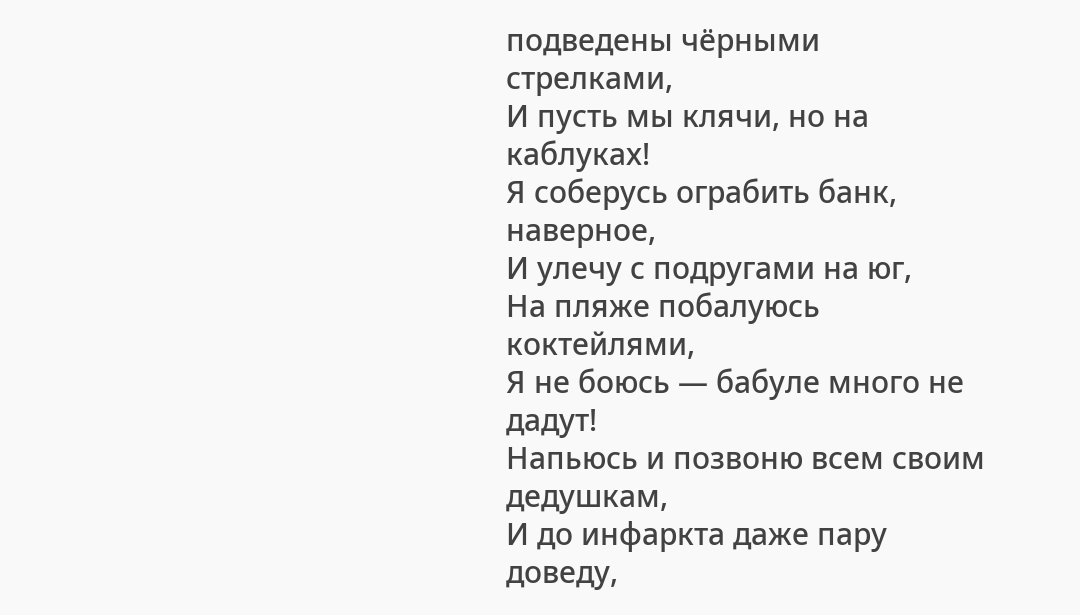подведены чёрными стрелками,
И пусть мы клячи, но на каблуках!
Я соберусь ограбить банк, наверное,
И улечу с подругами на юг,
На пляже побалуюсь коктейлями,
Я не боюсь — бабуле много не дадут!
Напьюсь и позвоню всем своим дедушкам,
И до инфаркта даже пару доведу,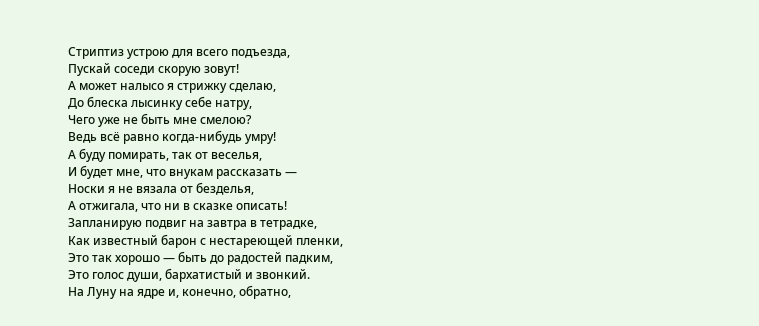Стриптиз устрою для всего подъезда,
Пускай соседи скорую зовут!
А может налысо я стрижку сделаю,
До блеска лысинку себе натру,
Чего уже не быть мне смелою?
Ведь всё равно когда-нибудь умру!
А буду помирать, так от веселья,
И будет мне, что внукам рассказать —
Носки я не вязала от безделья,
А отжигала, что ни в сказке описать!
Запланирую подвиг на завтра в тетрадке,
Как известный барон с нестареющей пленки,
Это так хорошо — быть до радостей падким,
Это голос души, бархатистый и звонкий.
На Луну на ядре и, конечно, обратно,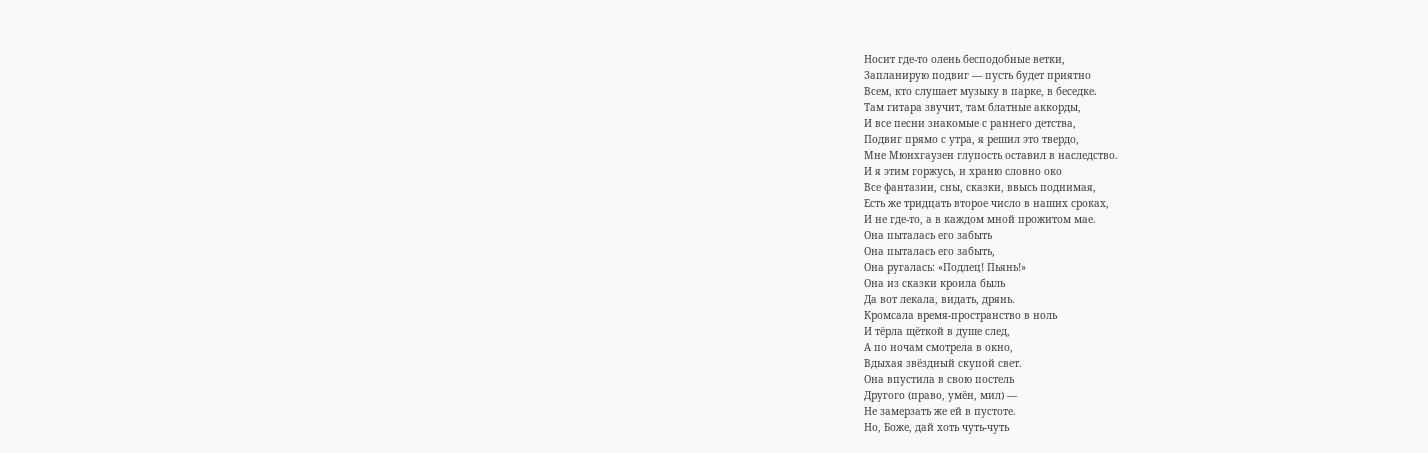Носит где-то олень бесподобные ветки,
Запланирую подвиг — пусть будет приятно
Всем, кто слушает музыку в парке, в беседке.
Там гитара звучит, там блатные аккорды,
И все песни знакомые с раннего детства,
Подвиг прямо с утра, я решил это твердо,
Мне Мюнхгаузен глупость оставил в наследство.
И я этим горжусь, и храню словно око
Все фантазии, сны, сказки, ввысь поднимая,
Есть же тридцать второе число в наших сроках,
И не где-то, а в каждом мной прожитом мае.
Она пыталась его забыть
Она пыталась его забыть,
Она ругалась: «Подлец! Пьянь!»
Она из сказки кроила быль
Да вот лекала, видать, дрянь.
Кромсала время-пространство в ноль
И тёрла щёткой в душе след,
А по ночам смотрела в окно,
Вдыхая звёздный скупой свет.
Она впустила в свою постель
Другого (право, умён, мил) —
Не замерзать же ей в пустоте.
Но, Боже, дай хоть чуть-чуть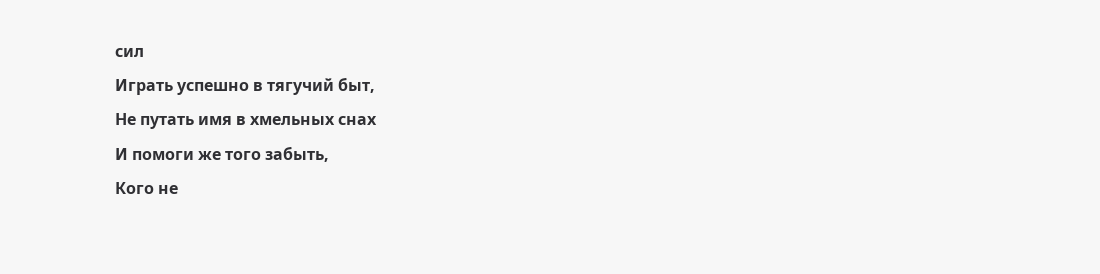сил
Играть успешно в тягучий быт,
Не путать имя в хмельных снах
И помоги же того забыть,
Кого не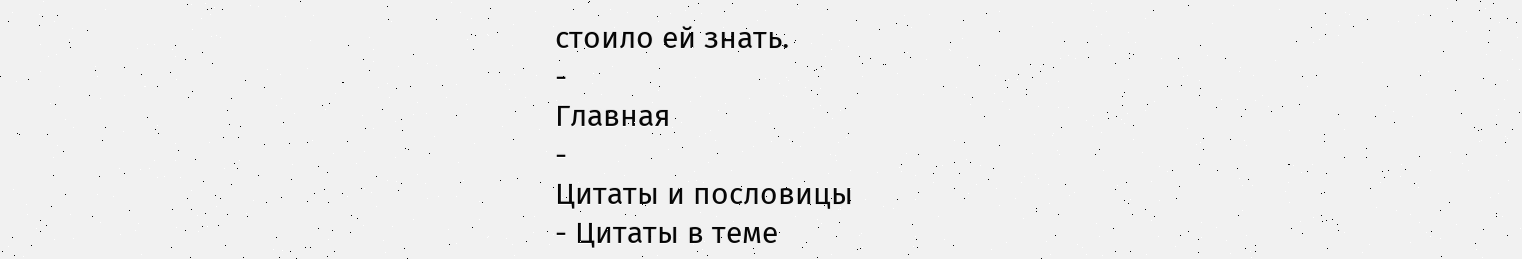стоило ей знать.
-
Главная
-
Цитаты и пословицы
- Цитаты в теме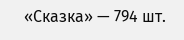«Сказка» — 794 шт.